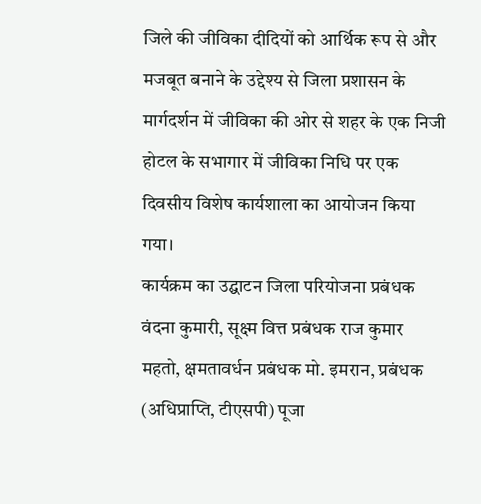जिले की जीविका दीदियों को आर्थिक रूप से और मजबूत बनाने के उद्देश्य से जिला प्रशासन के मार्गदर्शन में जीविका की ओर से शहर के एक निजी होटल के सभागार में जीविका निधि पर एक दिवसीय विशेष कार्यशाला का आयोजन किया गया।
कार्यक्रम का उद्घाटन जिला परियोजना प्रबंधक वंदना कुमारी, सूक्ष्म वित्त प्रबंधक राज कुमार महतो, क्षमतावर्धन प्रबंधक मो. इमरान, प्रबंधक (अधिप्राप्ति, टीएसपी) पूजा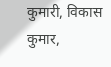कुमारी, विकास कुमार,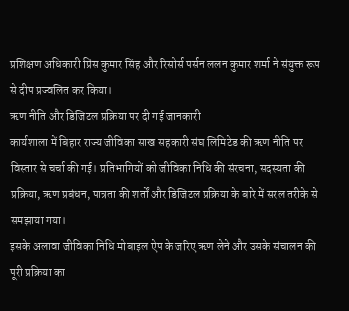प्रशिक्षण अधिकारी प्रिंस कुमार सिंह और रिसोर्स पर्सन ललन कुमार शर्मा ने संयुक्त रूप से दीप प्रज्वलित कर किया।
ऋण नीति और डिजिटल प्रक्रिया पर दी गई जानकारी
कार्यशाला में बिहार राज्य जीविका साख सहकारी संघ लिमिटेड की ऋण नीति पर विस्तार से चर्चा की गई। प्रतिभागियों को जीविका निधि की संरचना, सदस्यता की प्रक्रिया, ऋण प्रबंधन, पात्रता की शर्तों और डिजिटल प्रक्रिया के बारे में सरल तरीके से समझाया गया।
इसके अलावा जीविका निधि मोबाइल ऐप के जरिए ऋण लेने और उसके संचालन की पूरी प्रक्रिया का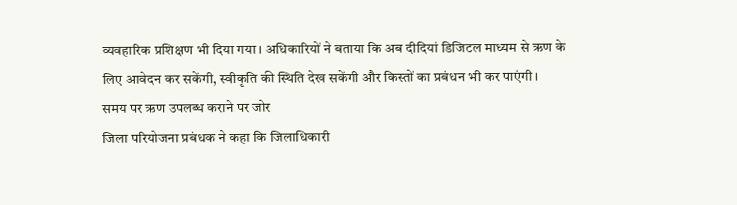व्यवहारिक प्रशिक्षण भी दिया गया। अधिकारियों ने बताया कि अब दीदियां डिजिटल माध्यम से ऋण के लिए आवेदन कर सकेंगी, स्वीकृति की स्थिति देख सकेंगी और किस्तों का प्रबंधन भी कर पाएंगी।
समय पर ऋण उपलब्ध कराने पर जोर
जिला परियोजना प्रबंधक ने कहा कि जिलाधिकारी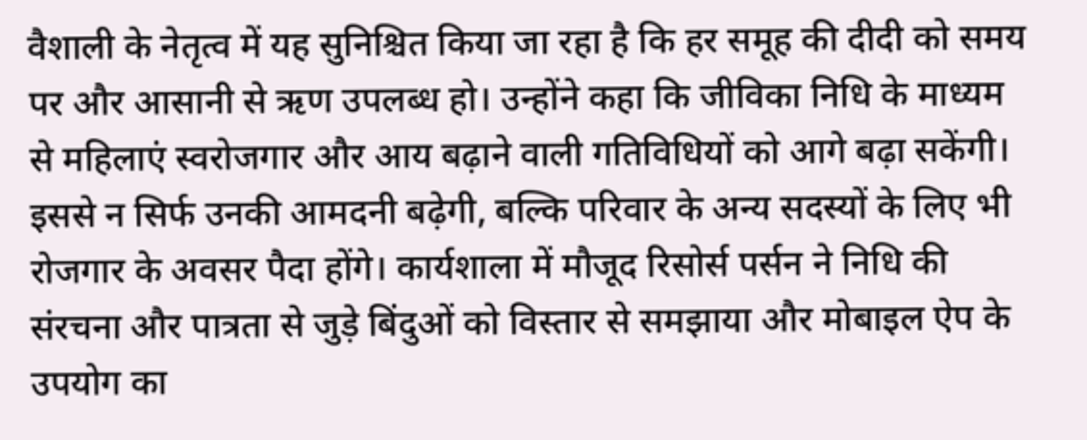वैशाली के नेतृत्व में यह सुनिश्चित किया जा रहा है कि हर समूह की दीदी को समय पर और आसानी से ऋण उपलब्ध हो। उन्होंने कहा कि जीविका निधि के माध्यम से महिलाएं स्वरोजगार और आय बढ़ाने वाली गतिविधियों को आगे बढ़ा सकेंगी।
इससे न सिर्फ उनकी आमदनी बढ़ेगी, बल्कि परिवार के अन्य सदस्यों के लिए भी रोजगार के अवसर पैदा होंगे। कार्यशाला में मौजूद रिसोर्स पर्सन ने निधि की संरचना और पात्रता से जुड़े बिंदुओं को विस्तार से समझाया और मोबाइल ऐप के उपयोग का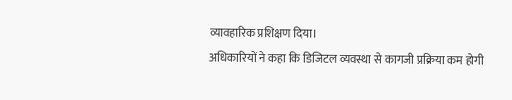व्यावहारिक प्रशिक्षण दिया।
अधिकारियों ने कहा कि डिजिटल व्यवस्था से कागजी प्रक्रिया कम होगी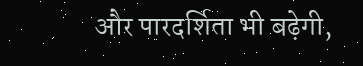और पारदर्शिता भी बढ़ेगी,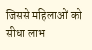जिससे महिलाओं को सीधा लाभ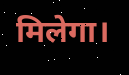मिलेगा।